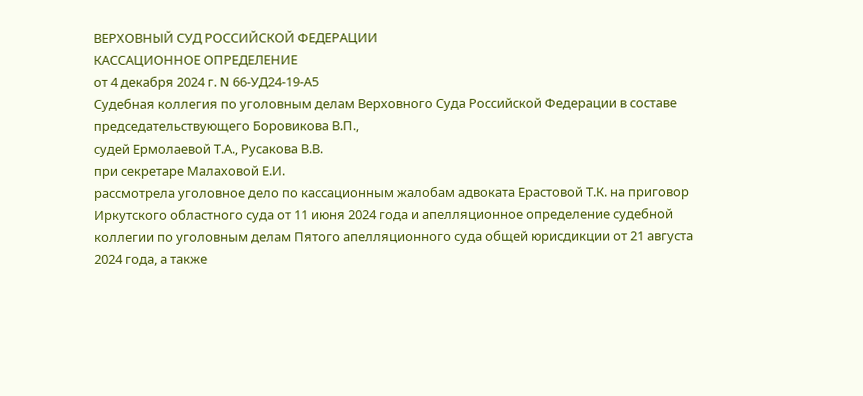ВЕРХОВНЫЙ СУД РОССИЙСКОЙ ФЕДЕРАЦИИ
КАССАЦИОННОЕ ОПРЕДЕЛЕНИЕ
от 4 декабря 2024 г. N 66-УД24-19-А5
Судебная коллегия по уголовным делам Верховного Суда Российской Федерации в составе
председательствующего Боровикова В.П.,
судей Ермолаевой Т.А., Русакова В.В.
при секретаре Малаховой Е.И.
рассмотрела уголовное дело по кассационным жалобам адвоката Ерастовой Т.К. на приговор Иркутского областного суда от 11 июня 2024 года и апелляционное определение судебной коллегии по уголовным делам Пятого апелляционного суда общей юрисдикции от 21 августа 2024 года, а также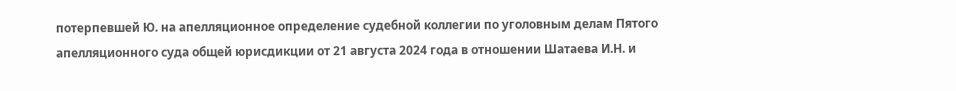потерпевшей Ю. на апелляционное определение судебной коллегии по уголовным делам Пятого апелляционного суда общей юрисдикции от 21 августа 2024 года в отношении Шатаева И.Н. и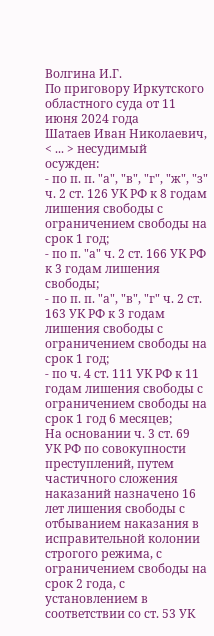Волгина И.Г.
По приговору Иркутского областного суда от 11 июня 2024 года
Шатаев Иван Николаевич, < ... > несудимый
осужден:
- по п. п. "а", "в", "г", "ж", "з" ч. 2 ст. 126 УК РФ к 8 годам лишения свободы с ограничением свободы на срок 1 год;
- по п. "а" ч. 2 ст. 166 УК РФ к 3 годам лишения свободы;
- по п. п. "а", "в", "г" ч. 2 ст. 163 УК РФ к 3 годам лишения свободы с ограничением свободы на срок 1 год;
- по ч. 4 ст. 111 УК РФ к 11 годам лишения свободы с ограничением свободы на срок 1 год 6 месяцев;
На основании ч. 3 ст. 69 УК РФ по совокупности преступлений, путем частичного сложения наказаний назначено 16 лет лишения свободы с отбыванием наказания в исправительной колонии строгого режима, с ограничением свободы на срок 2 года, с установлением в соответствии со ст. 53 УК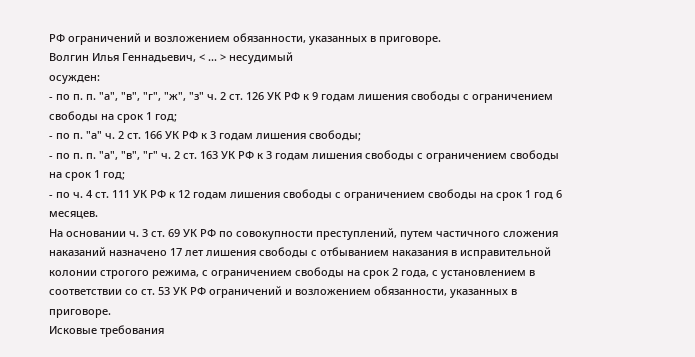РФ ограничений и возложением обязанности, указанных в приговоре.
Волгин Илья Геннадьевич, < ... > несудимый
осужден:
- по п. п. "а", "в", "г", "ж", "з" ч. 2 ст. 126 УК РФ к 9 годам лишения свободы с ограничением свободы на срок 1 год;
- по п. "а" ч. 2 ст. 166 УК РФ к 3 годам лишения свободы;
- по п. п. "а", "в", "г" ч. 2 ст. 163 УК РФ к 3 годам лишения свободы с ограничением свободы на срок 1 год;
- по ч. 4 ст. 111 УК РФ к 12 годам лишения свободы с ограничением свободы на срок 1 год 6 месяцев.
На основании ч. 3 ст. 69 УК РФ по совокупности преступлений, путем частичного сложения наказаний назначено 17 лет лишения свободы с отбыванием наказания в исправительной колонии строгого режима, с ограничением свободы на срок 2 года, с установлением в соответствии со ст. 53 УК РФ ограничений и возложением обязанности, указанных в приговоре.
Исковые требования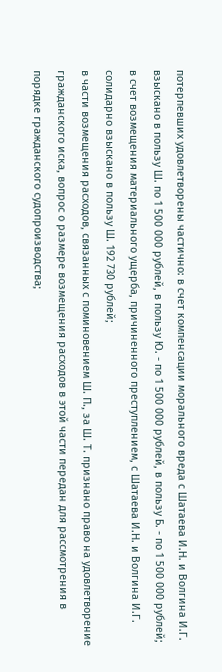потерпевших удовлетворены частично: в счет компенсации морального вреда с Шатаева И.Н. и Волгина И.Г. взыскано в пользу Ш. по 1 500 000 рублей, в пользу Ю. - по 1 500 000 рублей, в пользу Б. - по 1 500 000 рублей;
в счет возмещения материального ущерба, причиненного преступлением, с Шатаева И.Н. и Волгина И.Г. солидарно взыскано в пользу Ш. 192 730 рублей;
в части возмещения расходов, связанных с поминовением Ш. П., за Ш. Т. признано право на удовлетворение гражданского иска, вопрос о размере возмещения расходов в этой части передан для рассмотрения в порядке гражданского судопроизводства;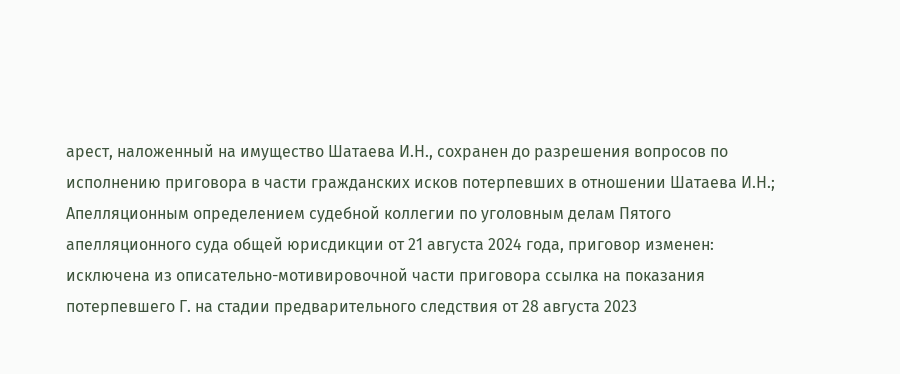арест, наложенный на имущество Шатаева И.Н., сохранен до разрешения вопросов по исполнению приговора в части гражданских исков потерпевших в отношении Шатаева И.Н.;
Апелляционным определением судебной коллегии по уголовным делам Пятого апелляционного суда общей юрисдикции от 21 августа 2024 года, приговор изменен:
исключена из описательно-мотивировочной части приговора ссылка на показания потерпевшего Г. на стадии предварительного следствия от 28 августа 2023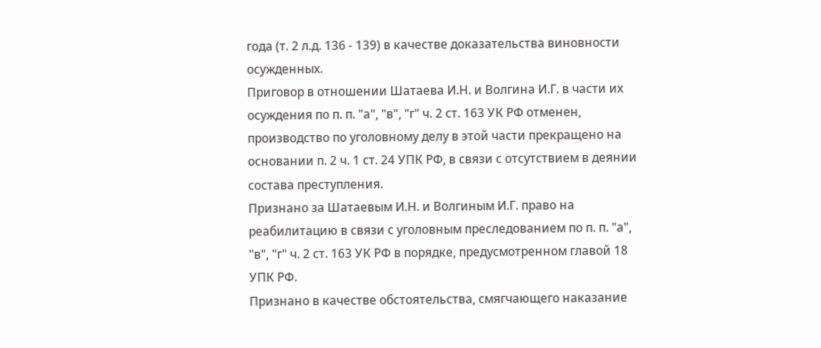года (т. 2 л.д. 136 - 139) в качестве доказательства виновности осужденных.
Приговор в отношении Шатаева И.Н. и Волгина И.Г. в части их осуждения по п. п. "а", "в", "г" ч. 2 ст. 163 УК РФ отменен, производство по уголовному делу в этой части прекращено на основании п. 2 ч. 1 ст. 24 УПК РФ, в связи с отсутствием в деянии состава преступления.
Признано за Шатаевым И.Н. и Волгиным И.Г. право на реабилитацию в связи с уголовным преследованием по п. п. "а", "в", "г" ч. 2 ст. 163 УК РФ в порядке, предусмотренном главой 18 УПК РФ.
Признано в качестве обстоятельства, смягчающего наказание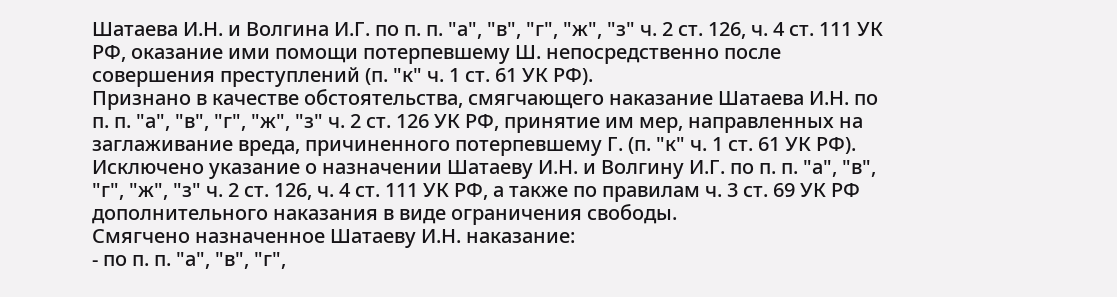Шатаева И.Н. и Волгина И.Г. по п. п. "а", "в", "г", "ж", "з" ч. 2 ст. 126, ч. 4 ст. 111 УК РФ, оказание ими помощи потерпевшему Ш. непосредственно после совершения преступлений (п. "к" ч. 1 ст. 61 УК РФ).
Признано в качестве обстоятельства, смягчающего наказание Шатаева И.Н. по п. п. "а", "в", "г", "ж", "з" ч. 2 ст. 126 УК РФ, принятие им мер, направленных на заглаживание вреда, причиненного потерпевшему Г. (п. "к" ч. 1 ст. 61 УК РФ).
Исключено указание о назначении Шатаеву И.Н. и Волгину И.Г. по п. п. "а", "в", "г", "ж", "з" ч. 2 ст. 126, ч. 4 ст. 111 УК РФ, а также по правилам ч. 3 ст. 69 УК РФ дополнительного наказания в виде ограничения свободы.
Смягчено назначенное Шатаеву И.Н. наказание:
- по п. п. "а", "в", "г",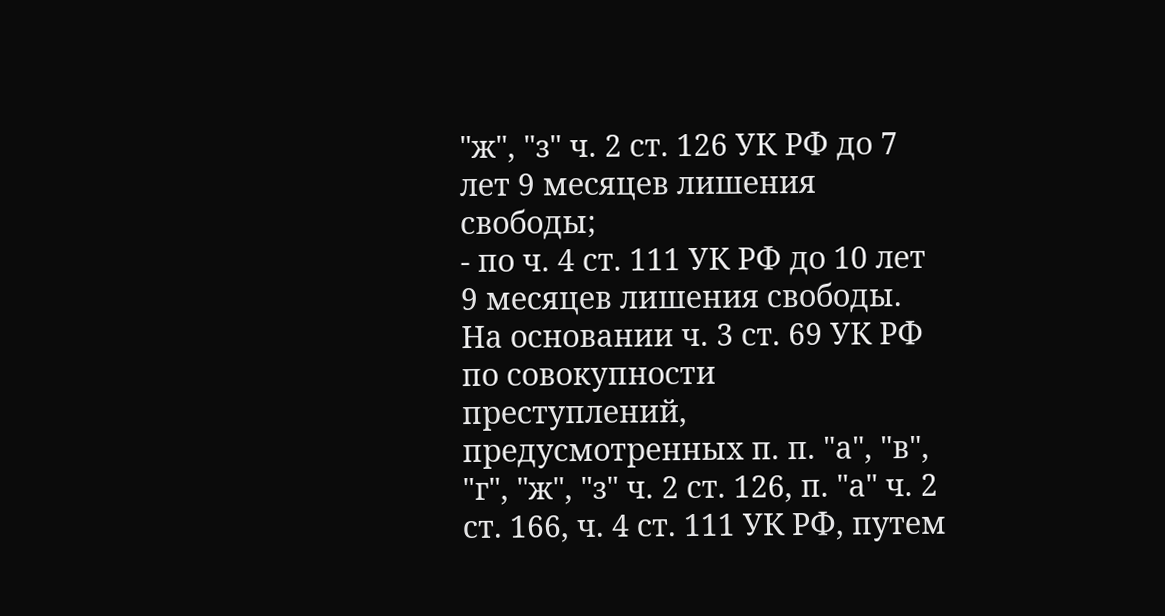"ж", "з" ч. 2 ст. 126 УК РФ до 7 лет 9 месяцев лишения свободы;
- по ч. 4 ст. 111 УК РФ до 10 лет 9 месяцев лишения свободы.
На основании ч. 3 ст. 69 УК РФ по совокупности преступлений, предусмотренных п. п. "а", "в", "г", "ж", "з" ч. 2 ст. 126, п. "а" ч. 2 ст. 166, ч. 4 ст. 111 УК РФ, путем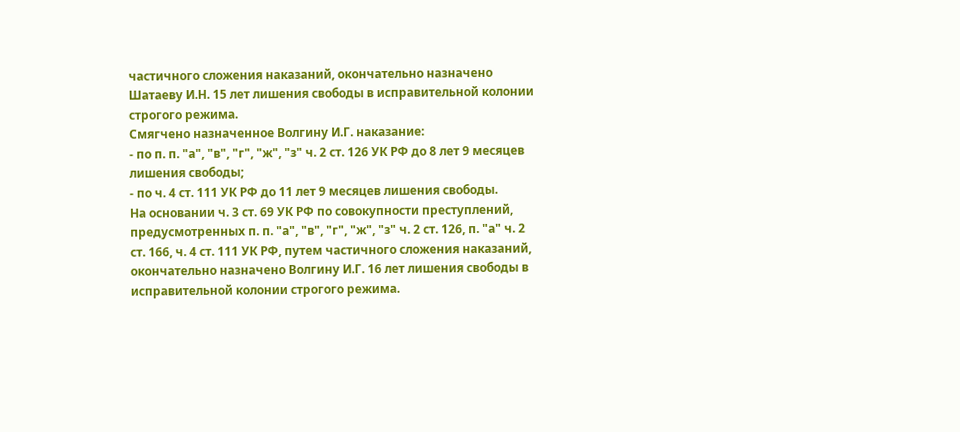частичного сложения наказаний, окончательно назначено Шатаеву И.Н. 15 лет лишения свободы в исправительной колонии строгого режима.
Смягчено назначенное Волгину И.Г. наказание:
- по п. п. "а", "в", "г", "ж", "з" ч. 2 ст. 126 УК РФ до 8 лет 9 месяцев лишения свободы;
- по ч. 4 ст. 111 УК РФ до 11 лет 9 месяцев лишения свободы.
На основании ч. 3 ст. 69 УК РФ по совокупности преступлений, предусмотренных п. п. "а", "в", "г", "ж", "з" ч. 2 ст. 126, п. "а" ч. 2 ст. 166, ч. 4 ст. 111 УК РФ, путем частичного сложения наказаний, окончательно назначено Волгину И.Г. 16 лет лишения свободы в исправительной колонии строгого режима.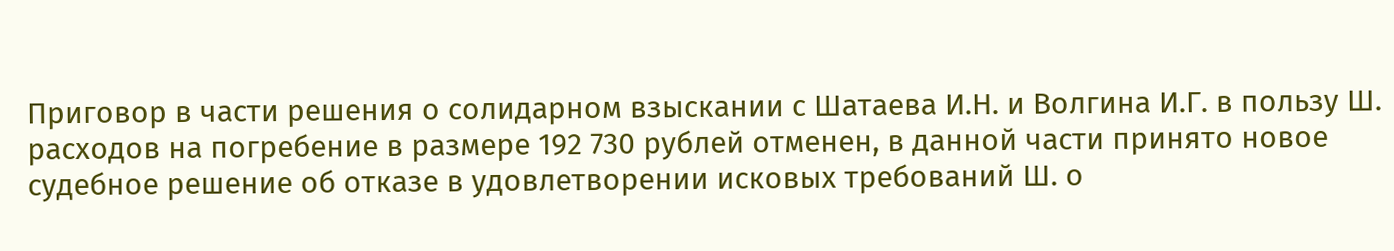Приговор в части решения о солидарном взыскании с Шатаева И.Н. и Волгина И.Г. в пользу Ш. расходов на погребение в размере 192 730 рублей отменен, в данной части принято новое судебное решение об отказе в удовлетворении исковых требований Ш. о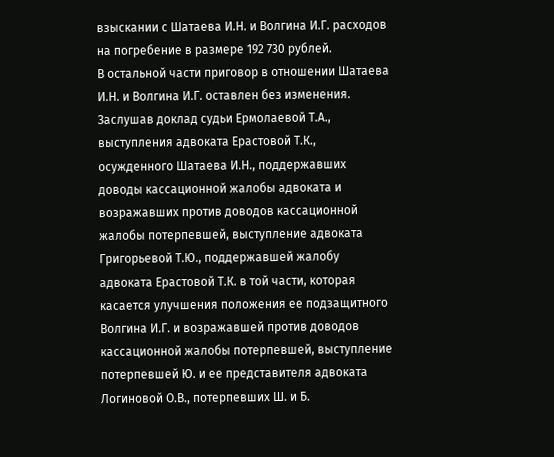взыскании с Шатаева И.Н. и Волгина И.Г. расходов на погребение в размере 192 730 рублей.
В остальной части приговор в отношении Шатаева И.Н. и Волгина И.Г. оставлен без изменения.
Заслушав доклад судьи Ермолаевой Т.А., выступления адвоката Ерастовой Т.К., осужденного Шатаева И.Н., поддержавших доводы кассационной жалобы адвоката и возражавших против доводов кассационной жалобы потерпевшей, выступление адвоката Григорьевой Т.Ю., поддержавшей жалобу адвоката Ерастовой Т.К. в той части, которая касается улучшения положения ее подзащитного Волгина И.Г. и возражавшей против доводов кассационной жалобы потерпевшей, выступление потерпевшей Ю. и ее представителя адвоката Логиновой О.В., потерпевших Ш. и Б.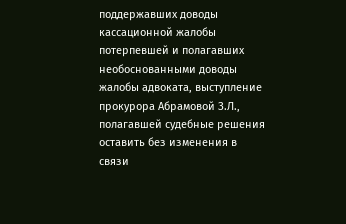поддержавших доводы кассационной жалобы потерпевшей и полагавших необоснованными доводы жалобы адвоката, выступление прокурора Абрамовой З.Л., полагавшей судебные решения оставить без изменения в связи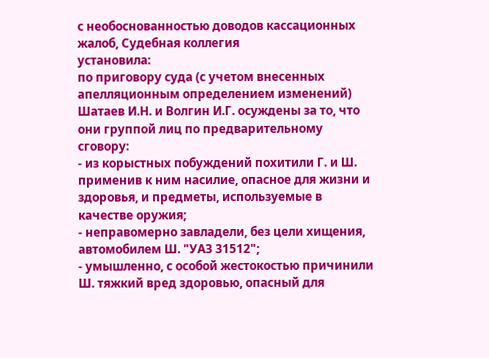с необоснованностью доводов кассационных жалоб, Судебная коллегия
установила:
по приговору суда (с учетом внесенных апелляционным определением изменений) Шатаев И.Н. и Волгин И.Г. осуждены за то, что они группой лиц по предварительному сговору:
- из корыстных побуждений похитили Г. и Ш. применив к ним насилие, опасное для жизни и здоровья, и предметы, используемые в качестве оружия;
- неправомерно завладели, без цели хищения, автомобилем Ш. "УАЗ 31512";
- умышленно, с особой жестокостью причинили Ш. тяжкий вред здоровью, опасный для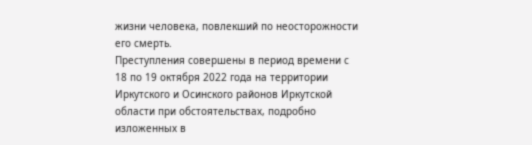жизни человека, повлекший по неосторожности его смерть.
Преступления совершены в период времени с 18 по 19 октября 2022 года на территории Иркутского и Осинского районов Иркутской области при обстоятельствах, подробно изложенных в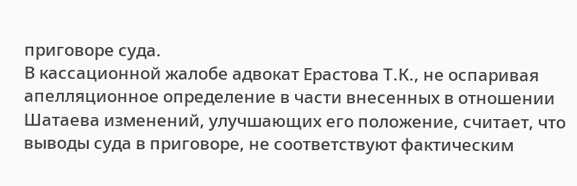приговоре суда.
В кассационной жалобе адвокат Ерастова Т.К., не оспаривая апелляционное определение в части внесенных в отношении Шатаева изменений, улучшающих его положение, считает, что выводы суда в приговоре, не соответствуют фактическим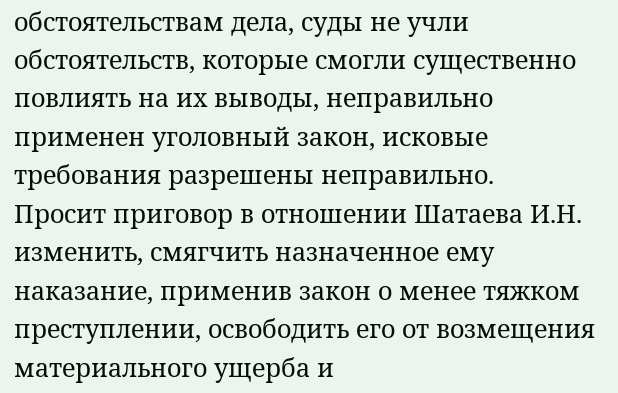обстоятельствам дела, суды не учли обстоятельств, которые смогли существенно повлиять на их выводы, неправильно применен уголовный закон, исковые требования разрешены неправильно.
Просит приговор в отношении Шатаева И.Н. изменить, смягчить назначенное ему наказание, применив закон о менее тяжком преступлении, освободить его от возмещения материального ущерба и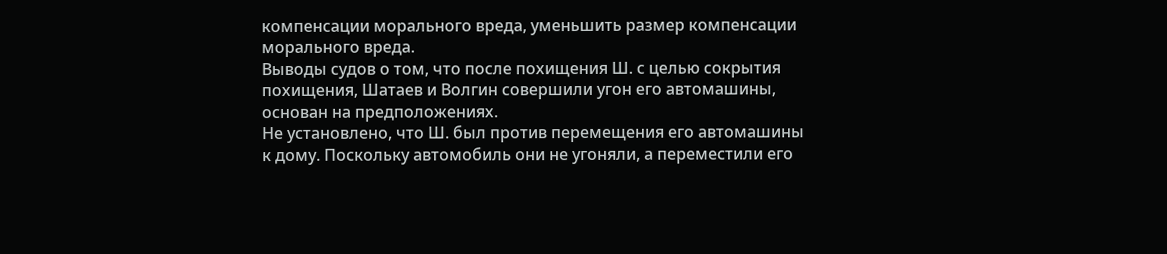компенсации морального вреда, уменьшить размер компенсации морального вреда.
Выводы судов о том, что после похищения Ш. с целью сокрытия похищения, Шатаев и Волгин совершили угон его автомашины, основан на предположениях.
Не установлено, что Ш. был против перемещения его автомашины к дому. Поскольку автомобиль они не угоняли, а переместили его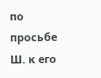по просьбе Ш. к его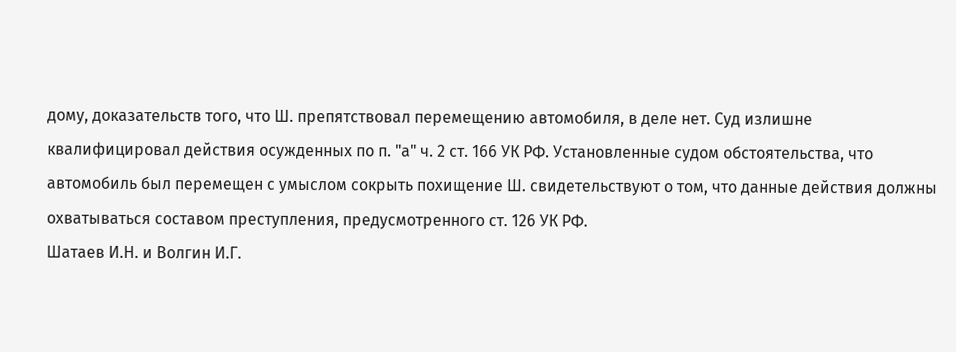дому, доказательств того, что Ш. препятствовал перемещению автомобиля, в деле нет. Суд излишне квалифицировал действия осужденных по п. "а" ч. 2 ст. 166 УК РФ. Установленные судом обстоятельства, что автомобиль был перемещен с умыслом сокрыть похищение Ш. свидетельствуют о том, что данные действия должны охватываться составом преступления, предусмотренного ст. 126 УК РФ.
Шатаев И.Н. и Волгин И.Г.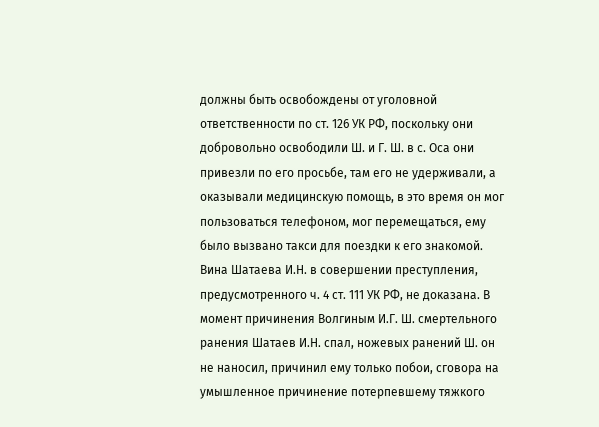должны быть освобождены от уголовной ответственности по ст. 126 УК РФ, поскольку они добровольно освободили Ш. и Г. Ш. в с. Оса они привезли по его просьбе, там его не удерживали, а оказывали медицинскую помощь, в это время он мог пользоваться телефоном, мог перемещаться, ему было вызвано такси для поездки к его знакомой.
Вина Шатаева И.Н. в совершении преступления, предусмотренного ч. 4 ст. 111 УК РФ, не доказана. В момент причинения Волгиным И.Г. Ш. смертельного ранения Шатаев И.Н. спал, ножевых ранений Ш. он не наносил, причинил ему только побои, сговора на умышленное причинение потерпевшему тяжкого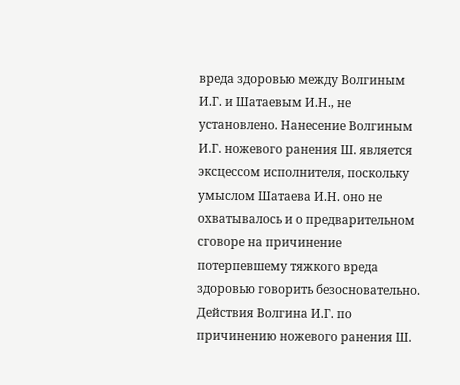вреда здоровью между Волгиным И.Г. и Шатаевым И.Н., не установлено. Нанесение Волгиным И.Г. ножевого ранения Ш. является эксцессом исполнителя, поскольку умыслом Шатаева И.Н. оно не охватывалось и о предварительном сговоре на причинение потерпевшему тяжкого вреда здоровью говорить безосновательно. Действия Волгина И.Г. по причинению ножевого ранения Ш.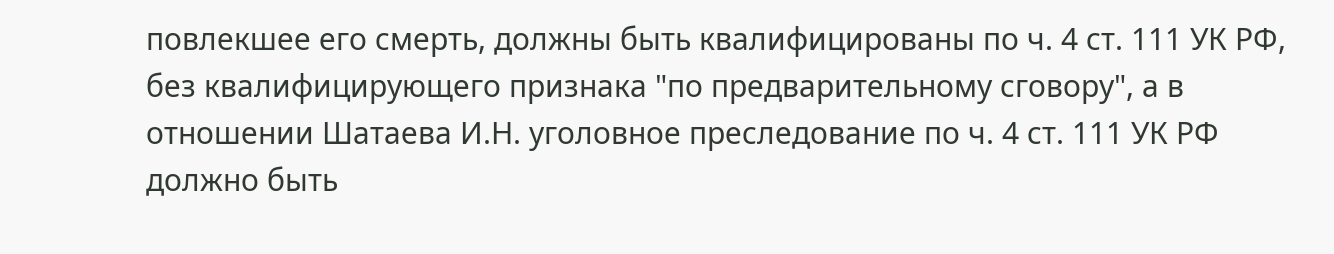повлекшее его смерть, должны быть квалифицированы по ч. 4 ст. 111 УК РФ, без квалифицирующего признака "по предварительному сговору", а в отношении Шатаева И.Н. уголовное преследование по ч. 4 ст. 111 УК РФ должно быть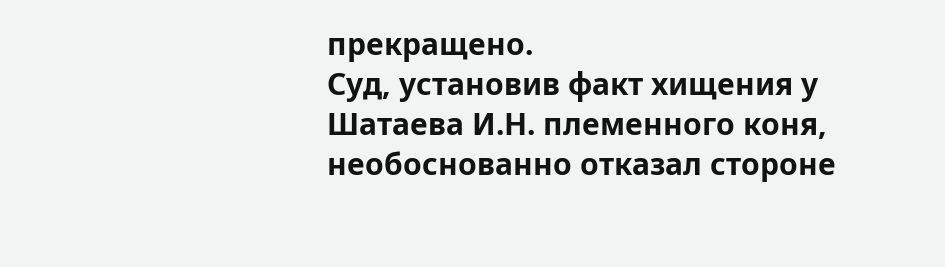прекращено.
Суд, установив факт хищения у Шатаева И.Н. племенного коня, необоснованно отказал стороне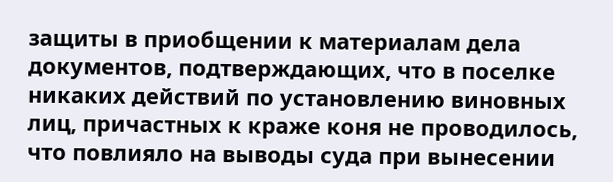защиты в приобщении к материалам дела документов, подтверждающих, что в поселке никаких действий по установлению виновных лиц, причастных к краже коня не проводилось, что повлияло на выводы суда при вынесении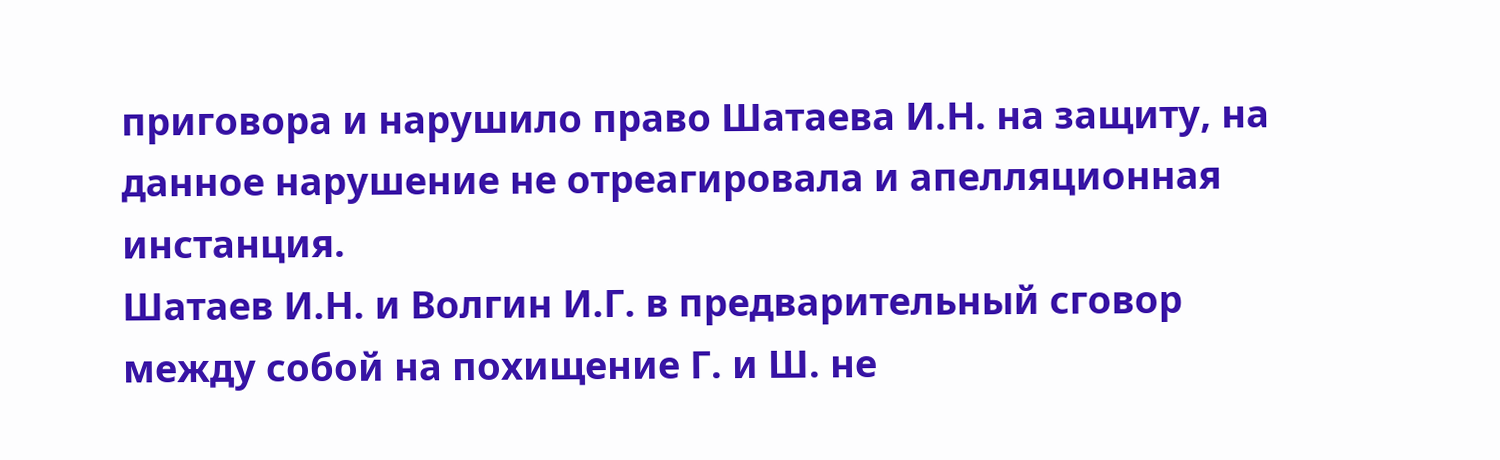приговора и нарушило право Шатаева И.Н. на защиту, на данное нарушение не отреагировала и апелляционная инстанция.
Шатаев И.Н. и Волгин И.Г. в предварительный сговор между собой на похищение Г. и Ш. не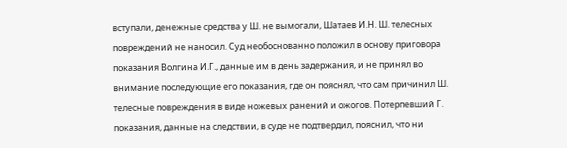вступали, денежные средства у Ш. не вымогали, Шатаев И.Н. Ш. телесных повреждений не наносил. Суд необоснованно положил в основу приговора показания Волгина И.Г., данные им в день задержания, и не принял во внимание последующие его показания, где он пояснял, что сам причинил Ш. телесные повреждения в виде ножевых ранений и ожогов. Потерпевший Г. показания, данные на следствии, в суде не подтвердил, пояснил, что ни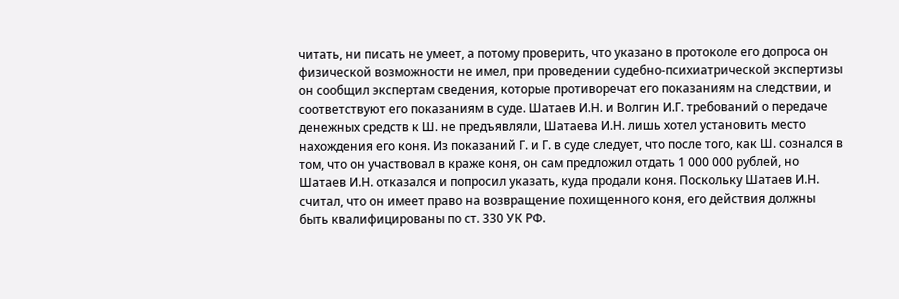читать, ни писать не умеет, а потому проверить, что указано в протоколе его допроса он физической возможности не имел, при проведении судебно-психиатрической экспертизы он сообщил экспертам сведения, которые противоречат его показаниям на следствии, и соответствуют его показаниям в суде. Шатаев И.Н. и Волгин И.Г. требований о передаче денежных средств к Ш. не предъявляли, Шатаева И.Н. лишь хотел установить место нахождения его коня. Из показаний Г. и Г. в суде следует, что после того, как Ш. сознался в том, что он участвовал в краже коня, он сам предложил отдать 1 000 000 рублей, но Шатаев И.Н. отказался и попросил указать, куда продали коня. Поскольку Шатаев И.Н. считал, что он имеет право на возвращение похищенного коня, его действия должны быть квалифицированы по ст. 330 УК РФ.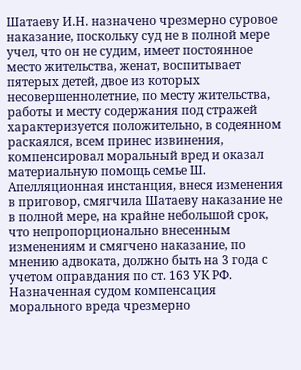Шатаеву И.Н. назначено чрезмерно суровое наказание, поскольку суд не в полной мере учел, что он не судим, имеет постоянное место жительства, женат, воспитывает пятерых детей, двое из которых несовершеннолетние, по месту жительства, работы и месту содержания под стражей характеризуется положительно, в содеянном раскаялся, всем принес извинения, компенсировал моральный вред и оказал материальную помощь семье Ш.
Апелляционная инстанция, внеся изменения в приговор, смягчила Шатаеву наказание не в полной мере, на крайне небольшой срок, что непропорционально внесенным изменениям и смягчено наказание, по мнению адвоката, должно быть на 3 года с учетом оправдания по ст. 163 УК РФ.
Назначенная судом компенсация морального вреда чрезмерно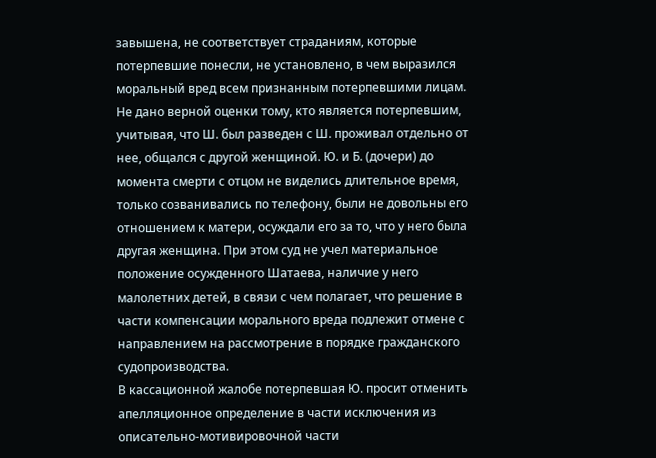завышена, не соответствует страданиям, которые потерпевшие понесли, не установлено, в чем выразился моральный вред всем признанным потерпевшими лицам. Не дано верной оценки тому, кто является потерпевшим, учитывая, что Ш. был разведен с Ш. проживал отдельно от нее, общался с другой женщиной. Ю. и Б. (дочери) до момента смерти с отцом не виделись длительное время, только созванивались по телефону, были не довольны его отношением к матери, осуждали его за то, что у него была другая женщина. При этом суд не учел материальное положение осужденного Шатаева, наличие у него малолетних детей, в связи с чем полагает, что решение в части компенсации морального вреда подлежит отмене с направлением на рассмотрение в порядке гражданского судопроизводства.
В кассационной жалобе потерпевшая Ю. просит отменить апелляционное определение в части исключения из описательно-мотивировочной части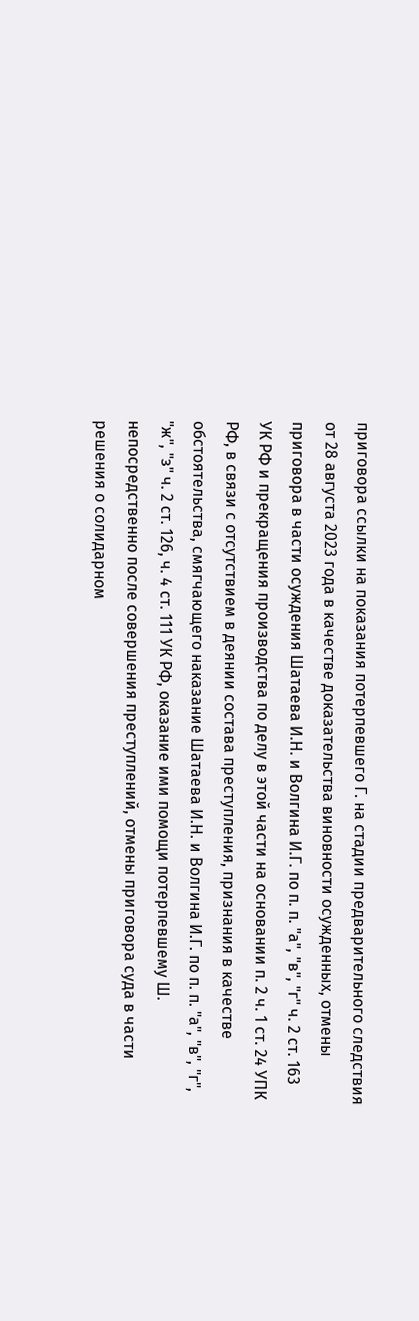приговора ссылки на показания потерпевшего Г. на стадии предварительного следствия от 28 августа 2023 года в качестве доказательства виновности осужденных, отмены приговора в части осуждения Шатаева И.Н. и Волгина И.Г. по п. п. "а", "в", "г" ч. 2 ст. 163 УК РФ и прекращения производства по делу в этой части на основании п. 2 ч. 1 ст. 24 УПК РФ, в связи с отсутствием в деянии состава преступления, признания в качестве обстоятельства, смягчающего наказание Шатаева И.Н. и Волгина И.Г. по п. п. "а", "в", "г", "ж", "з" ч. 2 ст. 126, ч. 4 ст. 111 УК РФ, оказание ими помощи потерпевшему Ш. непосредственно после совершения преступлений, отмены приговора суда в части решения о солидарном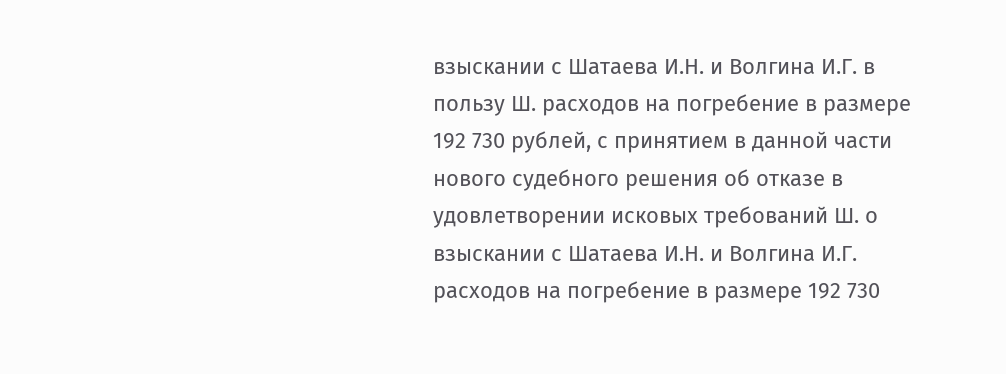взыскании с Шатаева И.Н. и Волгина И.Г. в пользу Ш. расходов на погребение в размере 192 730 рублей, с принятием в данной части нового судебного решения об отказе в удовлетворении исковых требований Ш. о взыскании с Шатаева И.Н. и Волгина И.Г. расходов на погребение в размере 192 730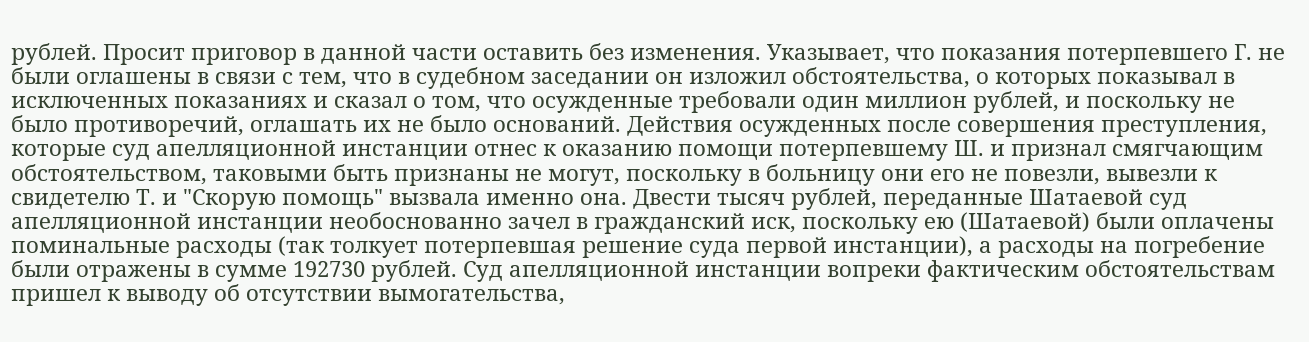рублей. Просит приговор в данной части оставить без изменения. Указывает, что показания потерпевшего Г. не были оглашены в связи с тем, что в судебном заседании он изложил обстоятельства, о которых показывал в исключенных показаниях и сказал о том, что осужденные требовали один миллион рублей, и поскольку не было противоречий, оглашать их не было оснований. Действия осужденных после совершения преступления, которые суд апелляционной инстанции отнес к оказанию помощи потерпевшему Ш. и признал смягчающим обстоятельством, таковыми быть признаны не могут, поскольку в больницу они его не повезли, вывезли к свидетелю Т. и "Скорую помощь" вызвала именно она. Двести тысяч рублей, переданные Шатаевой суд апелляционной инстанции необоснованно зачел в гражданский иск, поскольку ею (Шатаевой) были оплачены поминальные расходы (так толкует потерпевшая решение суда первой инстанции), а расходы на погребение были отражены в сумме 192730 рублей. Суд апелляционной инстанции вопреки фактическим обстоятельствам пришел к выводу об отсутствии вымогательства,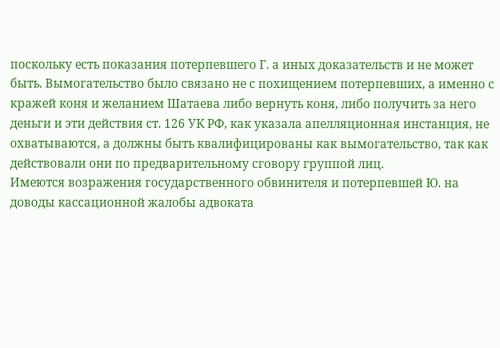поскольку есть показания потерпевшего Г. а иных доказательств и не может быть. Вымогательство было связано не с похищением потерпевших, а именно с кражей коня и желанием Шатаева либо вернуть коня, либо получить за него деньги и эти действия ст. 126 УК РФ, как указала апелляционная инстанция, не охватываются, а должны быть квалифицированы как вымогательство, так как действовали они по предварительному сговору группой лиц.
Имеются возражения государственного обвинителя и потерпевшей Ю. на доводы кассационной жалобы адвоката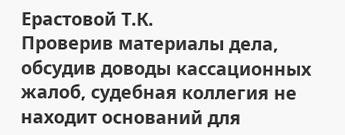Ерастовой Т.К.
Проверив материалы дела, обсудив доводы кассационных жалоб, судебная коллегия не находит оснований для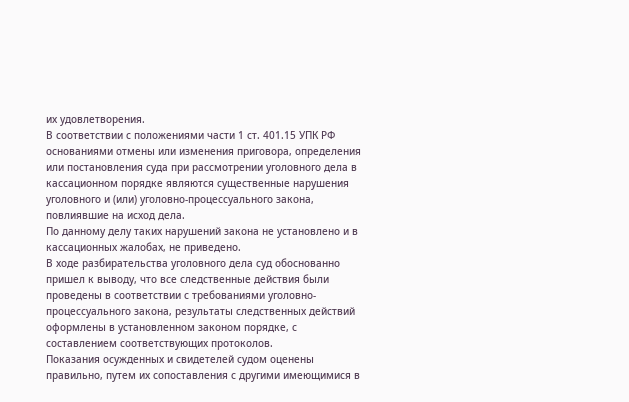их удовлетворения.
В соответствии с положениями части 1 ст. 401.15 УПК РФ основаниями отмены или изменения приговора, определения или постановления суда при рассмотрении уголовного дела в кассационном порядке являются существенные нарушения уголовного и (или) уголовно-процессуального закона, повлиявшие на исход дела.
По данному делу таких нарушений закона не установлено и в кассационных жалобах, не приведено.
В ходе разбирательства уголовного дела суд обоснованно пришел к выводу, что все следственные действия были проведены в соответствии с требованиями уголовно-процессуального закона, результаты следственных действий оформлены в установленном законом порядке, с составлением соответствующих протоколов.
Показания осужденных и свидетелей судом оценены правильно, путем их сопоставления с другими имеющимися в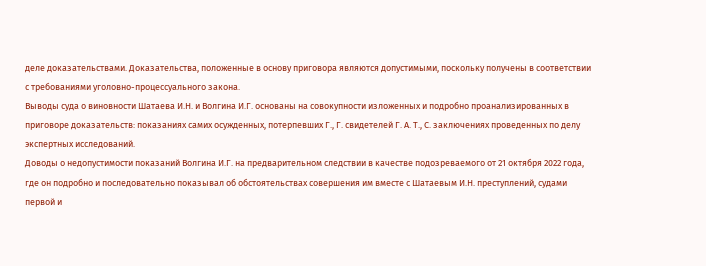деле доказательствами. Доказательства, положенные в основу приговора являются допустимыми, поскольку получены в соответствии с требованиями уголовно-процессуального закона.
Выводы суда о виновности Шатаева И.Н. и Волгина И.Г. основаны на совокупности изложенных и подробно проанализированных в приговоре доказательств: показаниях самих осужденных, потерпевших Г., Г. свидетелей Г. А. Т., С. заключениях проведенных по делу экспертных исследований.
Доводы о недопустимости показаний Волгина И.Г. на предварительном следствии в качестве подозреваемого от 21 октября 2022 года, где он подробно и последовательно показывал об обстоятельствах совершения им вместе с Шатаевым И.Н. преступлений, судами первой и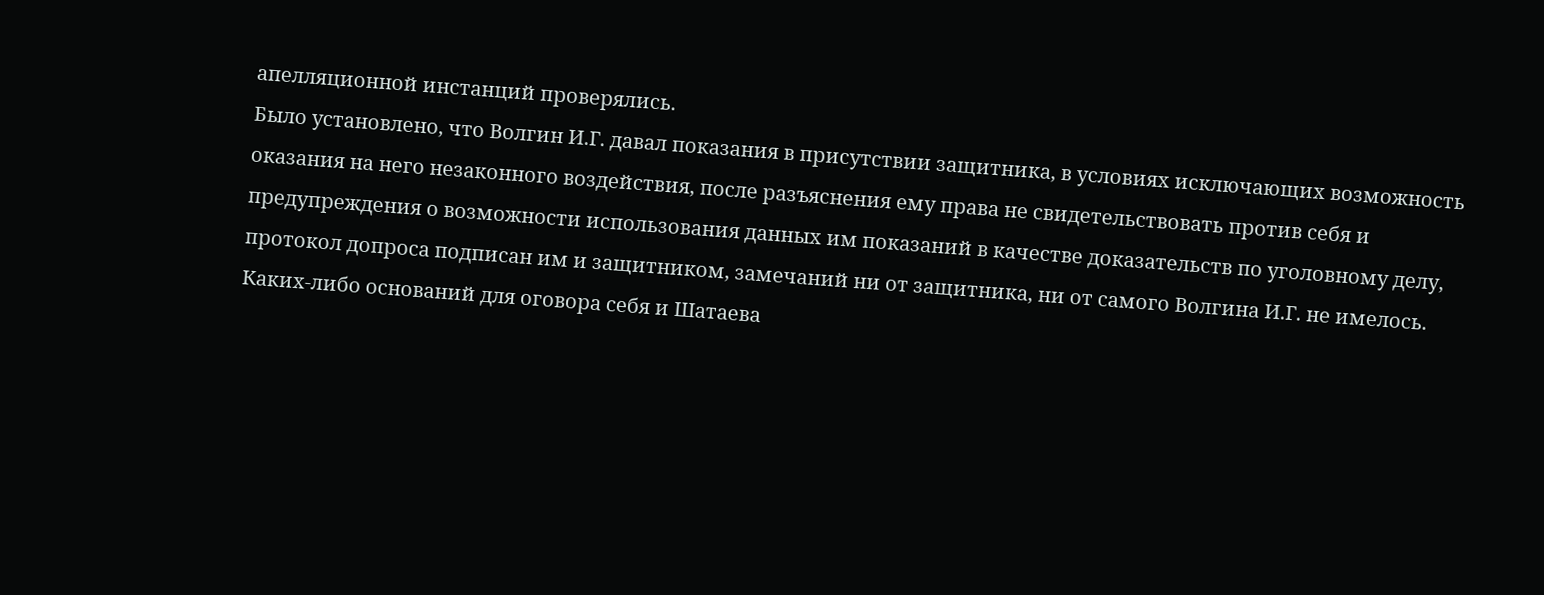апелляционной инстанций проверялись.
Было установлено, что Волгин И.Г. давал показания в присутствии защитника, в условиях исключающих возможность оказания на него незаконного воздействия, после разъяснения ему права не свидетельствовать против себя и предупреждения о возможности использования данных им показаний в качестве доказательств по уголовному делу, протокол допроса подписан им и защитником, замечаний ни от защитника, ни от самого Волгина И.Г. не имелось.
Каких-либо оснований для оговора себя и Шатаева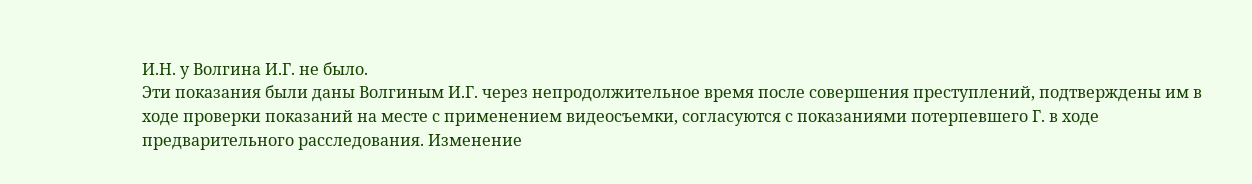И.Н. у Волгина И.Г. не было.
Эти показания были даны Волгиным И.Г. через непродолжительное время после совершения преступлений, подтверждены им в ходе проверки показаний на месте с применением видеосъемки, согласуются с показаниями потерпевшего Г. в ходе предварительного расследования. Изменение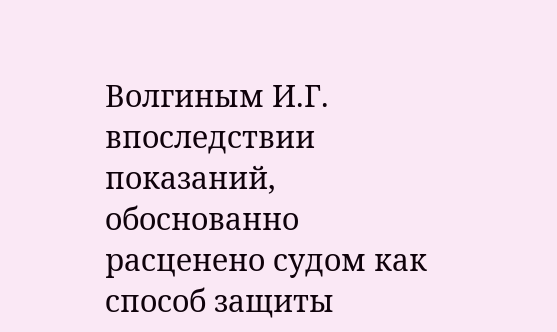Волгиным И.Г. впоследствии показаний, обоснованно расценено судом как способ защиты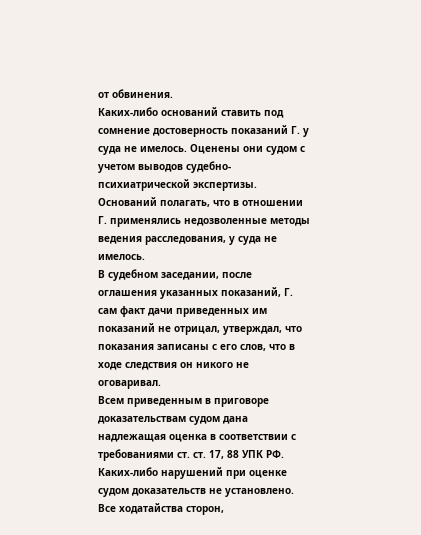от обвинения.
Каких-либо оснований ставить под сомнение достоверность показаний Г. у суда не имелось. Оценены они судом с учетом выводов судебно-психиатрической экспертизы.
Оснований полагать, что в отношении Г. применялись недозволенные методы ведения расследования, у суда не имелось.
В судебном заседании, после оглашения указанных показаний, Г. сам факт дачи приведенных им показаний не отрицал, утверждал, что показания записаны с его слов, что в ходе следствия он никого не оговаривал.
Всем приведенным в приговоре доказательствам судом дана надлежащая оценка в соответствии с требованиями ст. ст. 17, 88 УПК РФ. Каких-либо нарушений при оценке судом доказательств не установлено.
Все ходатайства сторон,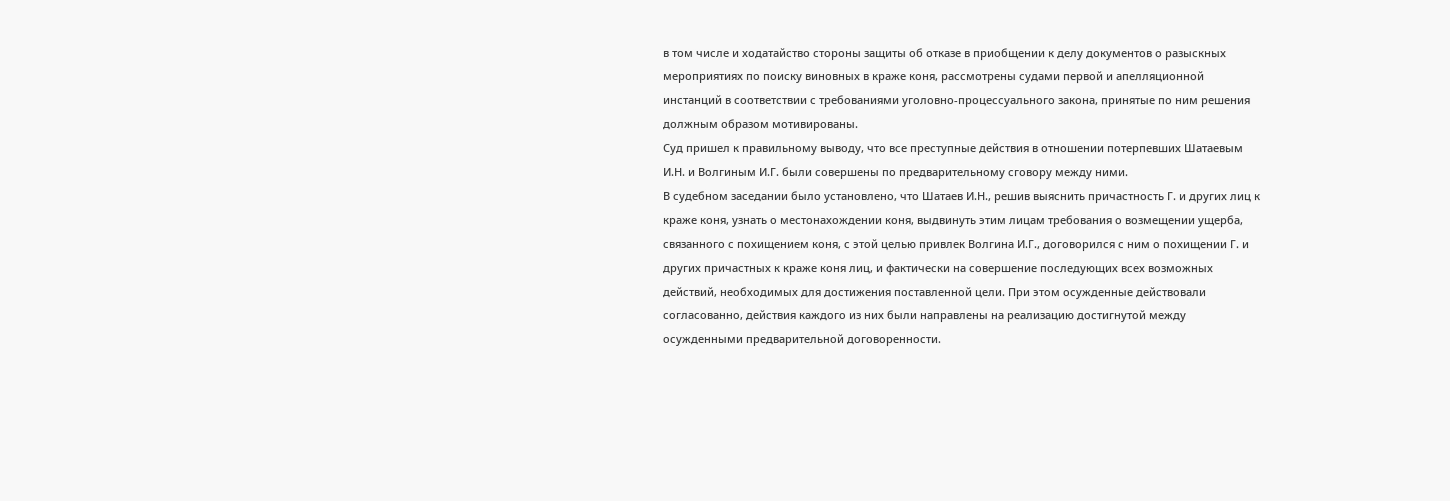в том числе и ходатайство стороны защиты об отказе в приобщении к делу документов о разыскных мероприятиях по поиску виновных в краже коня, рассмотрены судами первой и апелляционной инстанций в соответствии с требованиями уголовно-процессуального закона, принятые по ним решения должным образом мотивированы.
Суд пришел к правильному выводу, что все преступные действия в отношении потерпевших Шатаевым И.Н. и Волгиным И.Г. были совершены по предварительному сговору между ними.
В судебном заседании было установлено, что Шатаев И.Н., решив выяснить причастность Г. и других лиц к краже коня, узнать о местонахождении коня, выдвинуть этим лицам требования о возмещении ущерба, связанного с похищением коня, с этой целью привлек Волгина И.Г., договорился с ним о похищении Г. и других причастных к краже коня лиц, и фактически на совершение последующих всех возможных действий, необходимых для достижения поставленной цели. При этом осужденные действовали согласованно, действия каждого из них были направлены на реализацию достигнутой между осужденными предварительной договоренности.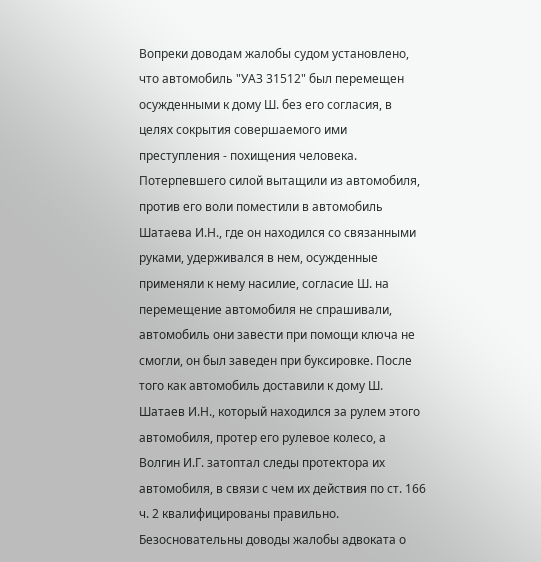Вопреки доводам жалобы судом установлено, что автомобиль "УАЗ 31512" был перемещен осужденными к дому Ш. без его согласия, в целях сокрытия совершаемого ими преступления - похищения человека. Потерпевшего силой вытащили из автомобиля, против его воли поместили в автомобиль Шатаева И.Н., где он находился со связанными руками, удерживался в нем, осужденные применяли к нему насилие, согласие Ш. на перемещение автомобиля не спрашивали, автомобиль они завести при помощи ключа не смогли, он был заведен при буксировке. После того как автомобиль доставили к дому Ш. Шатаев И.Н., который находился за рулем этого автомобиля, протер его рулевое колесо, а Волгин И.Г. затоптал следы протектора их автомобиля, в связи с чем их действия по ст. 166 ч. 2 квалифицированы правильно.
Безосновательны доводы жалобы адвоката о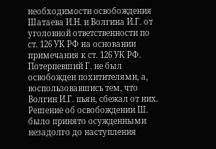необходимости освобождения Шатаева И.Н. и Волгина И.Г. от уголовной ответственности по ст. 126 УК РФ на основании примечания к ст. 126 УК РФ.
Потерпевший Г. не был освобожден похитителями, а, воспользовавшись тем, что Волгин И.Г. пьян, сбежал от них.
Решение об освобождении Ш. было принято осужденными незадолго до наступления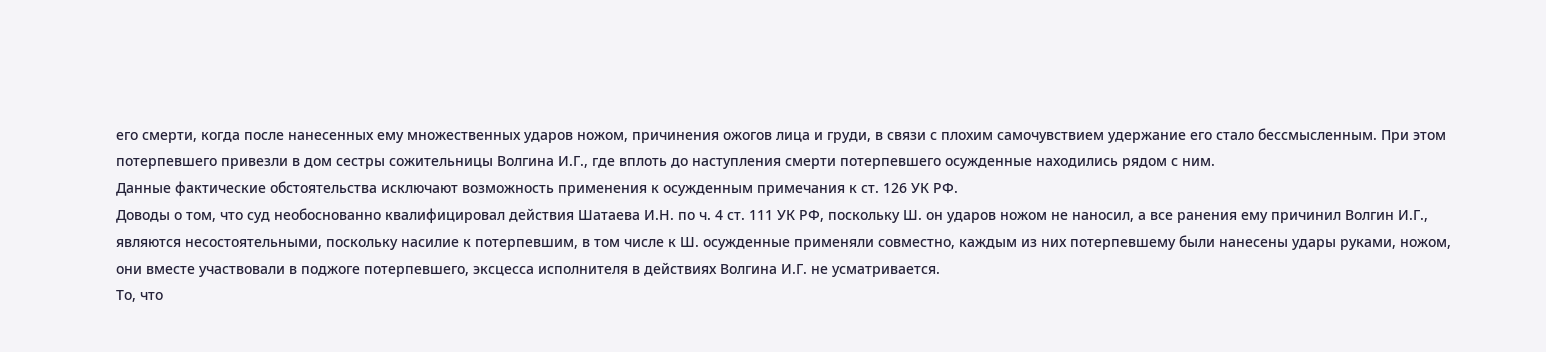его смерти, когда после нанесенных ему множественных ударов ножом, причинения ожогов лица и груди, в связи с плохим самочувствием удержание его стало бессмысленным. При этом потерпевшего привезли в дом сестры сожительницы Волгина И.Г., где вплоть до наступления смерти потерпевшего осужденные находились рядом с ним.
Данные фактические обстоятельства исключают возможность применения к осужденным примечания к ст. 126 УК РФ.
Доводы о том, что суд необоснованно квалифицировал действия Шатаева И.Н. по ч. 4 ст. 111 УК РФ, поскольку Ш. он ударов ножом не наносил, а все ранения ему причинил Волгин И.Г., являются несостоятельными, поскольку насилие к потерпевшим, в том числе к Ш. осужденные применяли совместно, каждым из них потерпевшему были нанесены удары руками, ножом, они вместе участвовали в поджоге потерпевшего, эксцесса исполнителя в действиях Волгина И.Г. не усматривается.
То, что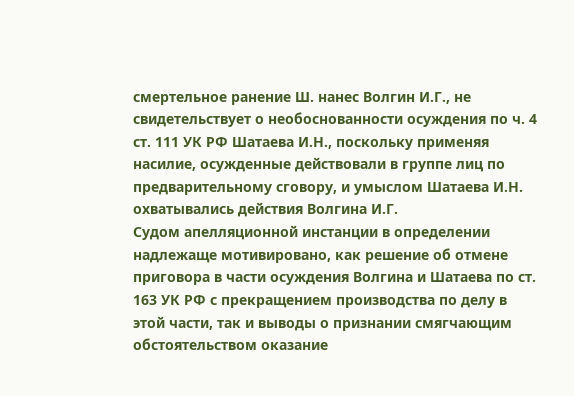смертельное ранение Ш. нанес Волгин И.Г., не свидетельствует о необоснованности осуждения по ч. 4 ст. 111 УК РФ Шатаева И.Н., поскольку применяя насилие, осужденные действовали в группе лиц по предварительному сговору, и умыслом Шатаева И.Н. охватывались действия Волгина И.Г.
Судом апелляционной инстанции в определении надлежаще мотивировано, как решение об отмене приговора в части осуждения Волгина и Шатаева по ст. 163 УК РФ с прекращением производства по делу в этой части, так и выводы о признании смягчающим обстоятельством оказание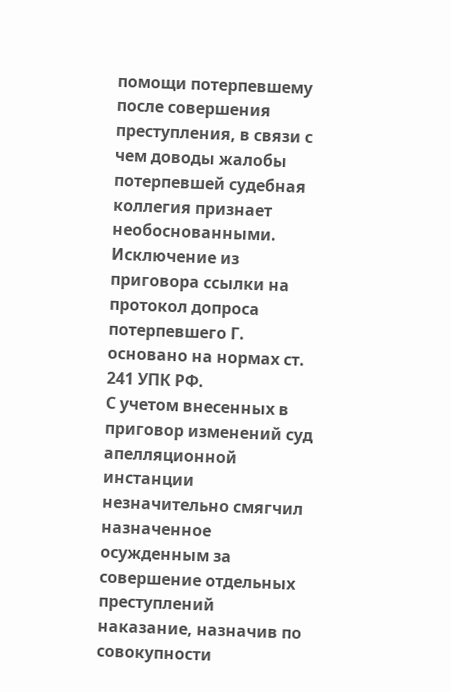помощи потерпевшему после совершения преступления, в связи с чем доводы жалобы потерпевшей судебная коллегия признает необоснованными.
Исключение из приговора ссылки на протокол допроса потерпевшего Г. основано на нормах ст. 241 УПК РФ.
С учетом внесенных в приговор изменений суд апелляционной инстанции незначительно смягчил назначенное осужденным за совершение отдельных преступлений наказание, назначив по совокупности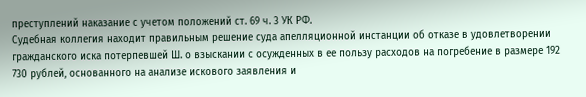преступлений наказание с учетом положений ст. 69 ч. 3 УК РФ.
Судебная коллегия находит правильным решение суда апелляционной инстанции об отказе в удовлетворении гражданского иска потерпевшей Ш. о взыскании с осужденных в ее пользу расходов на погребение в размере 192 730 рублей, основанного на анализе искового заявления и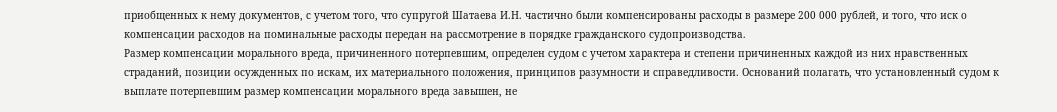приобщенных к нему документов, с учетом того, что супругой Шатаева И.Н. частично были компенсированы расходы в размере 200 000 рублей, и того, что иск о компенсации расходов на поминальные расходы передан на рассмотрение в порядке гражданского судопроизводства.
Размер компенсации морального вреда, причиненного потерпевшим, определен судом с учетом характера и степени причиненных каждой из них нравственных страданий, позиции осужденных по искам, их материального положения, принципов разумности и справедливости. Оснований полагать, что установленный судом к выплате потерпевшим размер компенсации морального вреда завышен, не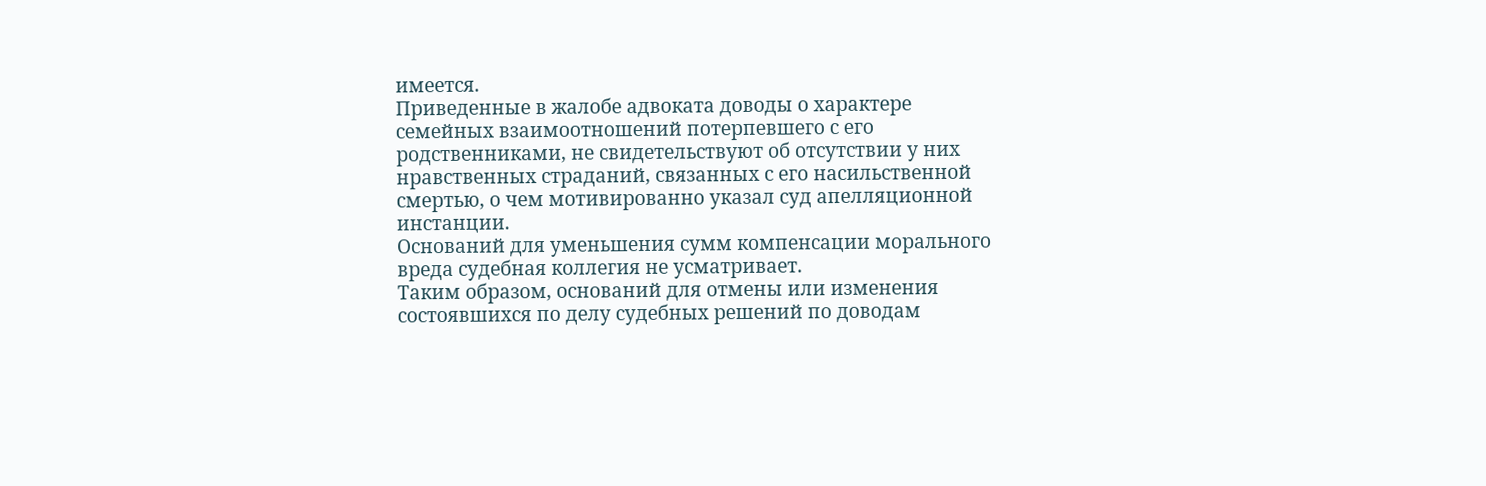имеется.
Приведенные в жалобе адвоката доводы о характере семейных взаимоотношений потерпевшего с его родственниками, не свидетельствуют об отсутствии у них нравственных страданий, связанных с его насильственной смертью, о чем мотивированно указал суд апелляционной инстанции.
Оснований для уменьшения сумм компенсации морального вреда судебная коллегия не усматривает.
Таким образом, оснований для отмены или изменения состоявшихся по делу судебных решений по доводам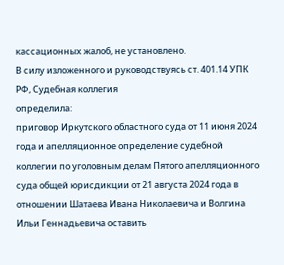кассационных жалоб, не установлено.
В силу изложенного и руководствуясь ст. 401.14 УПК РФ, Судебная коллегия
определила:
приговор Иркутского областного суда от 11 июня 2024 года и апелляционное определение судебной коллегии по уголовным делам Пятого апелляционного суда общей юрисдикции от 21 августа 2024 года в отношении Шатаева Ивана Николаевича и Волгина Ильи Геннадьевича оставить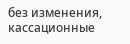без изменения, кассационные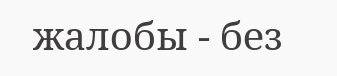жалобы - без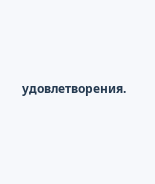удовлетворения.